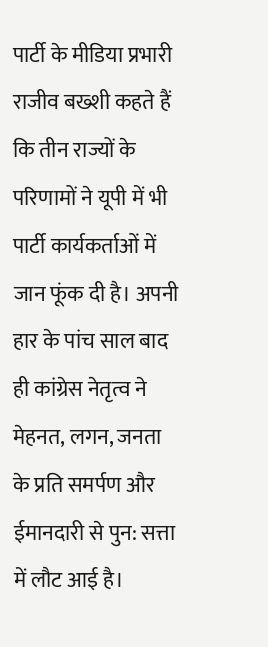पार्टी के मीडिया प्रभारी राजीव बख्शी कहते हैं कि तीन राज्यों के परिणामों ने यूपी में भी पार्टी कार्यकर्ताओं में जान फूंक दी है। अपनी हार के पांच साल बाद ही कांग्रेस नेतृत्व ने मेहनत, लगन, जनता के प्रति समर्पण और ईमानदारी से पुन: सत्ता में लौट आई है।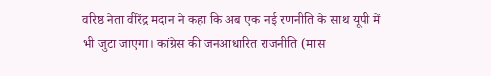वरिष्ठ नेता वीरेंद्र मदान ने कहा कि अब एक नई रणनीति के साथ यूपी में भी जुटा जाएगा। कांग्रेस की जनआधारित राजनीति (मास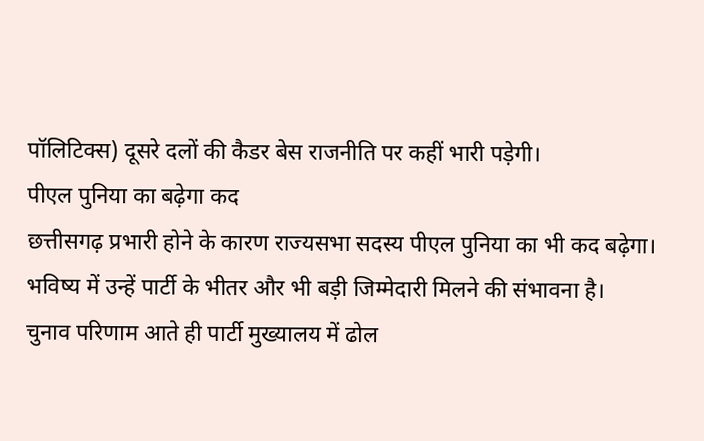पॉलिटिक्स) दूसरे दलों की कैडर बेस राजनीति पर कहीं भारी पड़ेगी।
पीएल पुनिया का बढ़ेगा कद
छत्तीसगढ़ प्रभारी होने के कारण राज्यसभा सदस्य पीएल पुनिया का भी कद बढ़ेगा। भविष्य में उन्हें पार्टी के भीतर और भी बड़ी जिम्मेदारी मिलने की संभावना है।
चुनाव परिणाम आते ही पार्टी मुख्यालय में ढोल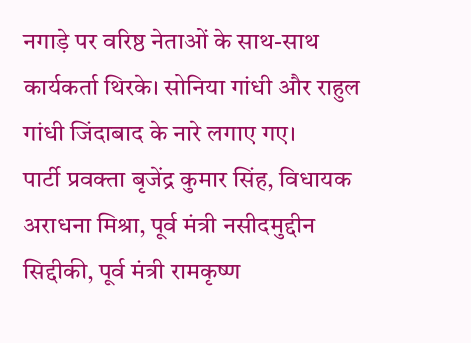नगाड़े पर वरिष्ठ नेताओं के साथ-साथ कार्यकर्ता थिरके। सोनिया गांधी और राहुल गांधी जिंदाबाद के नारे लगाए गए।
पार्टी प्रवक्ता बृजेंद्र कुमार सिंह, विधायक अराधना मिश्रा, पूर्व मंत्री नसीदमुद्दीन सिद्दीकी, पूर्व मंत्री रामकृष्ण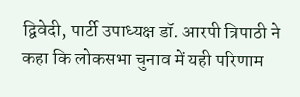द्विवेदी, पार्टी उपाध्यक्ष डॉ. आरपी त्रिपाठी ने कहा कि लोकसभा चुनाव में यही परिणाम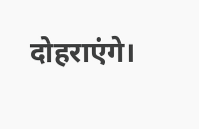दोहराएंगे।